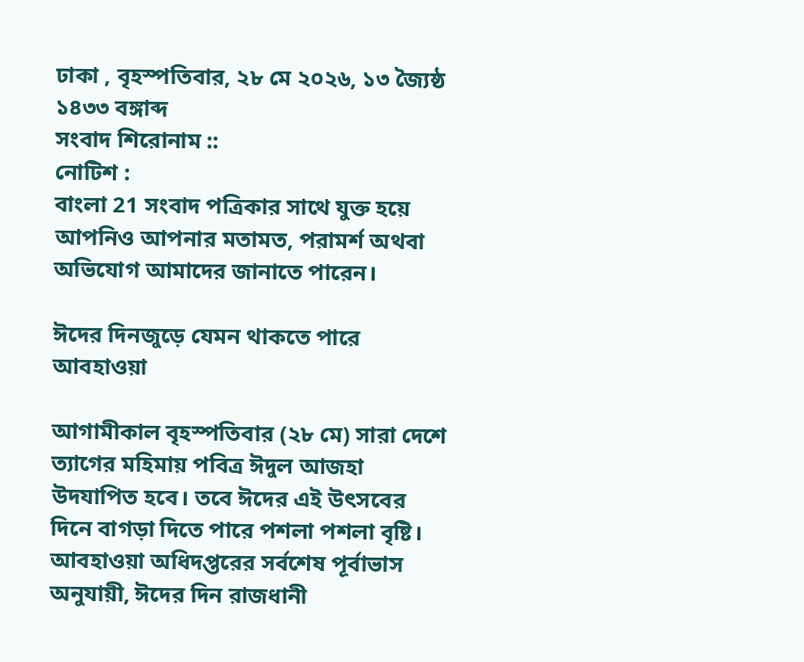ঢাকা , বৃহস্পতিবার, ২৮ মে ২০২৬, ১৩ জ্যৈষ্ঠ ১৪৩৩ বঙ্গাব্দ
সংবাদ শিরোনাম ::
নোটিশ :
বাংলা 21 সংবাদ পত্রিকার সাথে যুক্ত হয়ে আপনিও আপনার মতামত, পরামর্শ অথবা অভিযোগ আমাদের জানাতে পারেন।

ঈদের দিনজুড়ে যেমন থাকতে পারে আবহাওয়া

আগামীকাল বৃহস্পতিবার (২৮ মে) সারা দেশে ত্যাগের মহিমায় পবিত্র ঈদুল আজহা উদযাপিত হবে। তবে ঈদের এই উৎসবের দিনে বাগড়া দিতে পারে পশলা পশলা বৃষ্টি। আবহাওয়া অধিদপ্তরের সর্বশেষ পূর্বাভাস অনুযায়ী, ঈদের দিন রাজধানী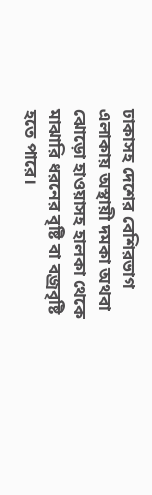ঢাকাসহ দেশের বেশিরভাগ এলাকায় অস্থায়ী দমকা অথবা ঝোড়ো হাওয়াসহ হালকা থেকে মাঝারি ধরনের বৃষ্টি বা বজ্রবৃষ্টি হতে পারে।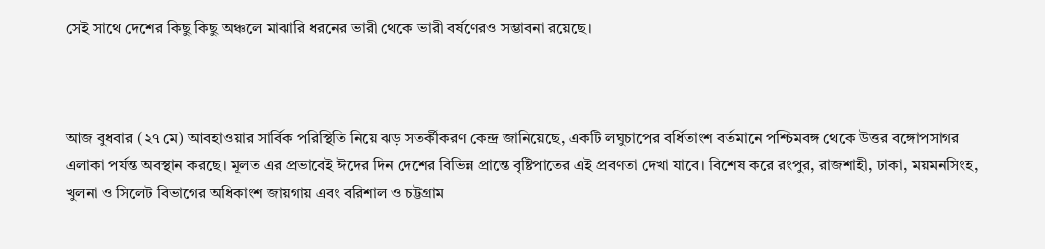সেই সাথে দেশের কিছু কিছু অঞ্চলে মাঝারি ধরনের ভারী থেকে ভারী বর্ষণেরও সম্ভাবনা রয়েছে।



আজ বুধবার (২৭ মে) আবহাওয়ার সার্বিক পরিস্থিতি নিয়ে ঝড় সতর্কীকরণ কেন্দ্র জানিয়েছে, একটি লঘুচাপের বর্ধিতাংশ বর্তমানে পশ্চিমবঙ্গ থেকে উত্তর বঙ্গোপসাগর এলাকা পর্যন্ত অবস্থান করছে। মূলত এর প্রভাবেই ঈদের দিন দেশের বিভিন্ন প্রান্তে বৃষ্টিপাতের এই প্রবণতা দেখা যাবে। বিশেষ করে রংপুর, রাজশাহী, ঢাকা, ময়মনসিংহ, খুলনা ও সিলেট বিভাগের অধিকাংশ জায়গায় এবং বরিশাল ও চট্টগ্রাম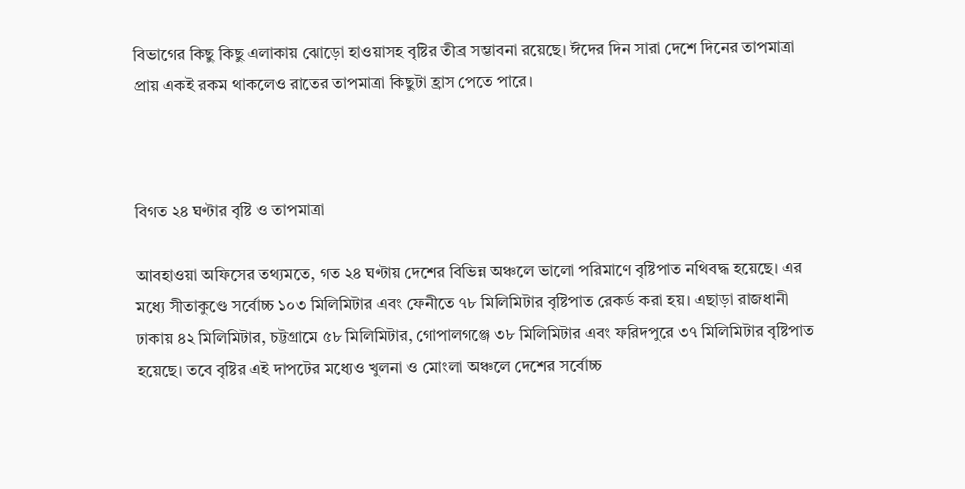বিভাগের কিছু কিছু এলাকায় ঝোড়ো হাওয়াসহ বৃষ্টির তীব্র সম্ভাবনা রয়েছে। ঈদের দিন সারা দেশে দিনের তাপমাত্রা প্রায় একই রকম থাকলেও রাতের তাপমাত্রা কিছুটা হ্রাস পেতে পারে।



বিগত ২৪ ঘণ্টার বৃষ্টি ও তাপমাত্রা

আবহাওয়া অফিসের তথ্যমতে, গত ২৪ ঘণ্টায় দেশের বিভিন্ন অঞ্চলে ভালো পরিমাণে বৃষ্টিপাত নথিবদ্ধ হয়েছে। এর মধ্যে সীতাকুণ্ডে সর্বোচ্চ ১০৩ মিলিমিটার এবং ফেনীতে ৭৮ মিলিমিটার বৃষ্টিপাত রেকর্ড করা হয়। এছাড়া রাজধানী ঢাকায় ৪২ মিলিমিটার, চট্টগ্রামে ৫৮ মিলিমিটার, গোপালগঞ্জে ৩৮ মিলিমিটার এবং ফরিদপুরে ৩৭ মিলিমিটার বৃষ্টিপাত হয়েছে। তবে বৃষ্টির এই দাপটের মধ্যেও খুলনা ও মোংলা অঞ্চলে দেশের সর্বোচ্চ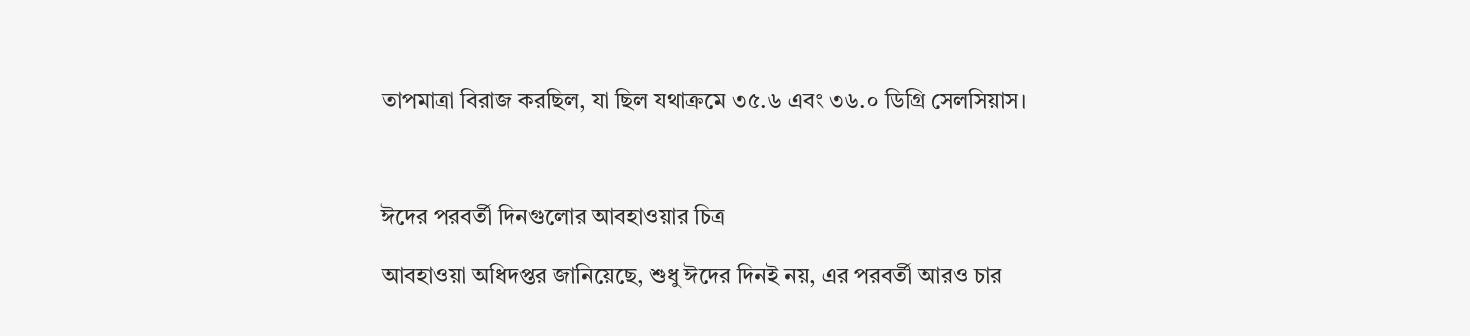তাপমাত্রা বিরাজ করছিল, যা ছিল যথাক্রমে ৩৫.৬ এবং ৩৬.০ ডিগ্রি সেলসিয়াস।



ঈদের পরবর্তী দিনগুলোর আবহাওয়ার চিত্র

আবহাওয়া অধিদপ্তর জানিয়েছে, শুধু ঈদের দিনই নয়, এর পরবর্তী আরও চার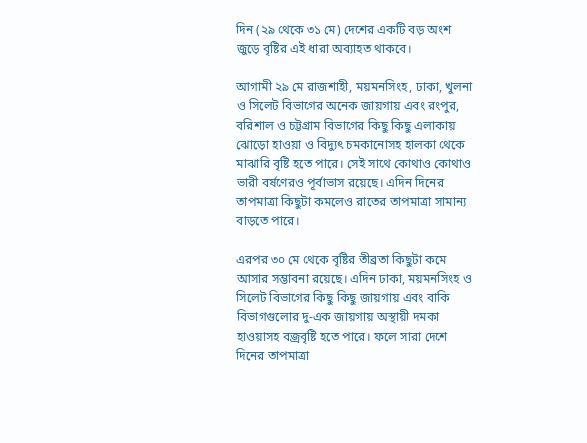দিন (২৯ থেকে ৩১ মে) দেশের একটি বড় অংশ জুড়ে বৃষ্টির এই ধারা অব্যাহত থাকবে।

আগামী ২৯ মে রাজশাহী, ময়মনসিংহ, ঢাকা, খুলনা ও সিলেট বিভাগের অনেক জায়গায় এবং রংপুর, বরিশাল ও চট্টগ্রাম বিভাগের কিছু কিছু এলাকায় ঝোড়ো হাওয়া ও বিদ্যুৎ চমকানোসহ হালকা থেকে মাঝারি বৃষ্টি হতে পারে। সেই সাথে কোথাও কোথাও ভারী বর্ষণেরও পূর্বাভাস রয়েছে। এদিন দিনের তাপমাত্রা কিছুটা কমলেও রাতের তাপমাত্রা সামান্য বাড়তে পারে।

এরপর ৩০ মে থেকে বৃষ্টির তীব্রতা কিছুটা কমে আসার সম্ভাবনা রয়েছে। এদিন ঢাকা, ময়মনসিংহ ও সিলেট বিভাগের কিছু কিছু জায়গায় এবং বাকি বিভাগগুলোর দু-এক জায়গায় অস্থায়ী দমকা হাওয়াসহ বজ্রবৃষ্টি হতে পারে। ফলে সারা দেশে দিনের তাপমাত্রা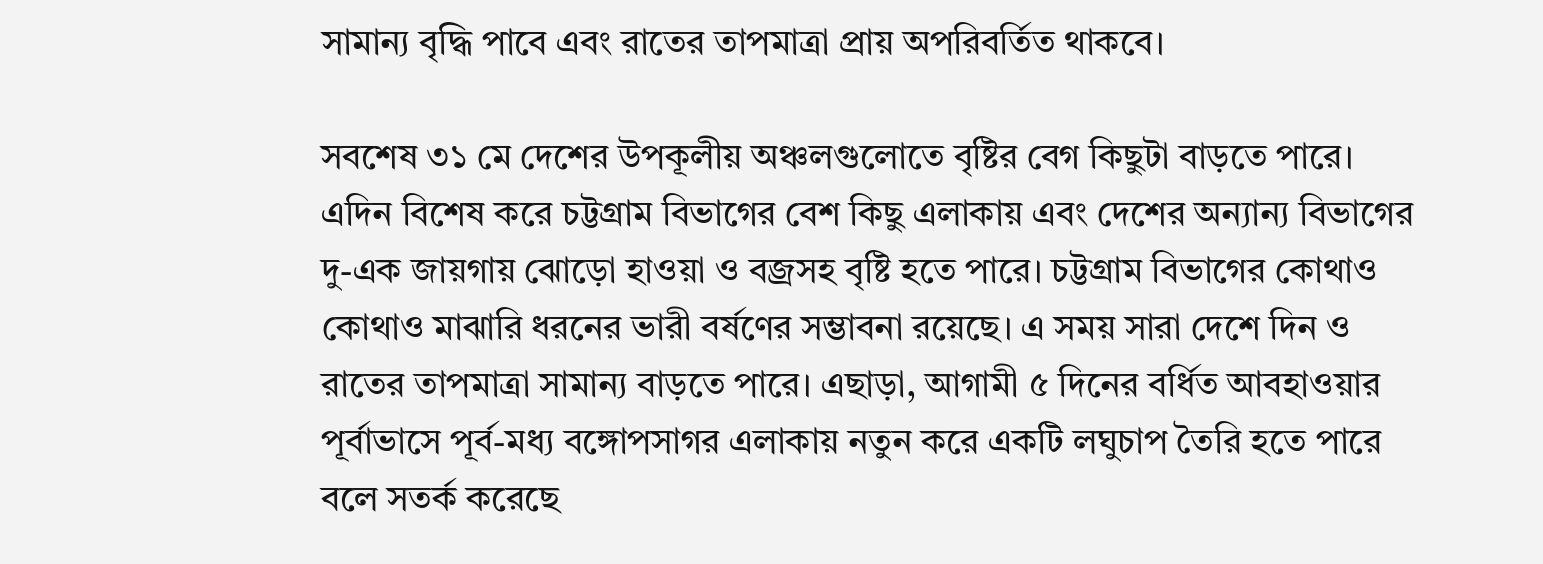সামান্য বৃদ্ধি পাবে এবং রাতের তাপমাত্রা প্রায় অপরিবর্তিত থাকবে।

সবশেষ ৩১ মে দেশের উপকূলীয় অঞ্চলগুলোতে বৃষ্টির বেগ কিছুটা বাড়তে পারে। এদিন বিশেষ করে চট্টগ্রাম বিভাগের বেশ কিছু এলাকায় এবং দেশের অন্যান্য বিভাগের দু-এক জায়গায় ঝোড়ো হাওয়া ও বজ্রসহ বৃষ্টি হতে পারে। চট্টগ্রাম বিভাগের কোথাও কোথাও মাঝারি ধরনের ভারী বর্ষণের সম্ভাবনা রয়েছে। এ সময় সারা দেশে দিন ও রাতের তাপমাত্রা সামান্য বাড়তে পারে। এছাড়া, আগামী ৫ দিনের বর্ধিত আবহাওয়ার পূর্বাভাসে পূর্ব-মধ্য বঙ্গোপসাগর এলাকায় নতুন করে একটি লঘুচাপ তৈরি হতে পারে বলে সতর্ক করেছে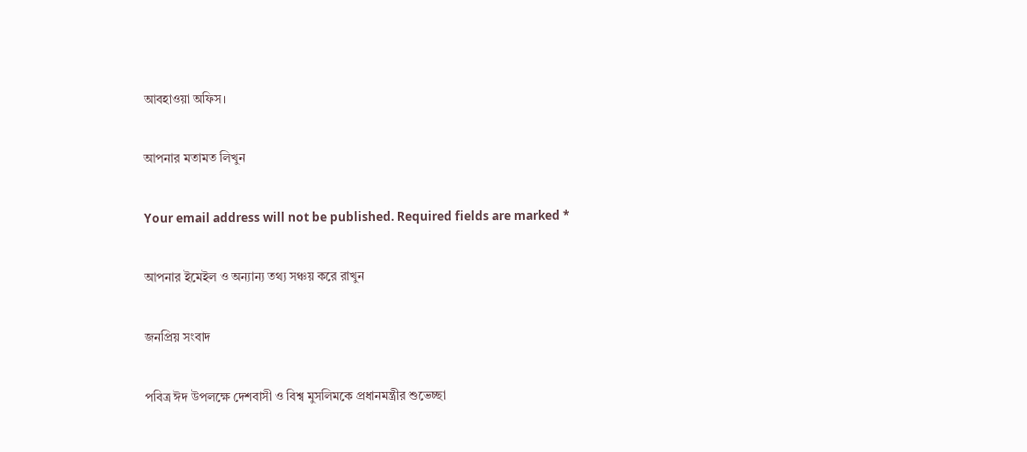আবহাওয়া অফিস।

আপনার মতামত লিখুন

Your email address will not be published. Required fields are marked *

আপনার ইমেইল ও অন্যান্য তথ্য সঞ্চয় করে রাখুন

জনপ্রিয় সংবাদ

পবিত্র ঈদ উপলক্ষে দেশবাসী ও বিশ্ব মুসলিমকে প্রধানমন্ত্রীর শুভেচ্ছা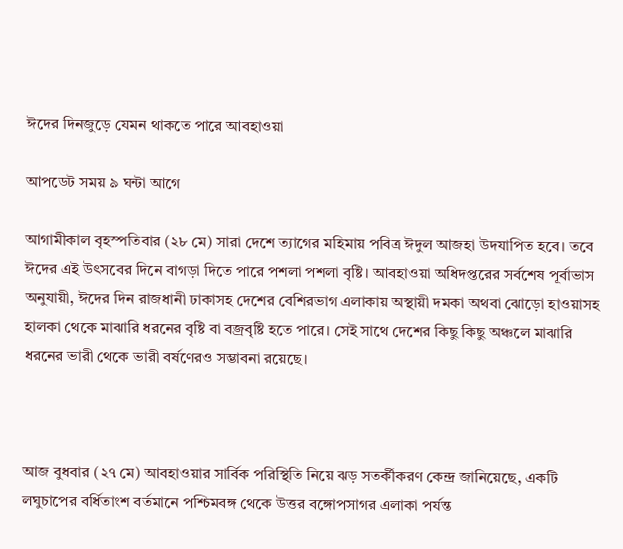ঈদের দিনজুড়ে যেমন থাকতে পারে আবহাওয়া

আপডেট সময় ৯ ঘন্টা আগে

আগামীকাল বৃহস্পতিবার (২৮ মে) সারা দেশে ত্যাগের মহিমায় পবিত্র ঈদুল আজহা উদযাপিত হবে। তবে ঈদের এই উৎসবের দিনে বাগড়া দিতে পারে পশলা পশলা বৃষ্টি। আবহাওয়া অধিদপ্তরের সর্বশেষ পূর্বাভাস অনুযায়ী, ঈদের দিন রাজধানী ঢাকাসহ দেশের বেশিরভাগ এলাকায় অস্থায়ী দমকা অথবা ঝোড়ো হাওয়াসহ হালকা থেকে মাঝারি ধরনের বৃষ্টি বা বজ্রবৃষ্টি হতে পারে। সেই সাথে দেশের কিছু কিছু অঞ্চলে মাঝারি ধরনের ভারী থেকে ভারী বর্ষণেরও সম্ভাবনা রয়েছে।



আজ বুধবার (২৭ মে) আবহাওয়ার সার্বিক পরিস্থিতি নিয়ে ঝড় সতর্কীকরণ কেন্দ্র জানিয়েছে, একটি লঘুচাপের বর্ধিতাংশ বর্তমানে পশ্চিমবঙ্গ থেকে উত্তর বঙ্গোপসাগর এলাকা পর্যন্ত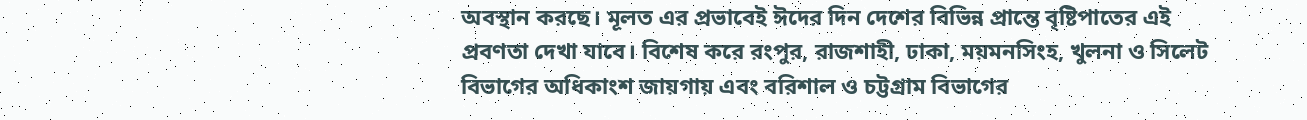অবস্থান করছে। মূলত এর প্রভাবেই ঈদের দিন দেশের বিভিন্ন প্রান্তে বৃষ্টিপাতের এই প্রবণতা দেখা যাবে। বিশেষ করে রংপুর, রাজশাহী, ঢাকা, ময়মনসিংহ, খুলনা ও সিলেট বিভাগের অধিকাংশ জায়গায় এবং বরিশাল ও চট্টগ্রাম বিভাগের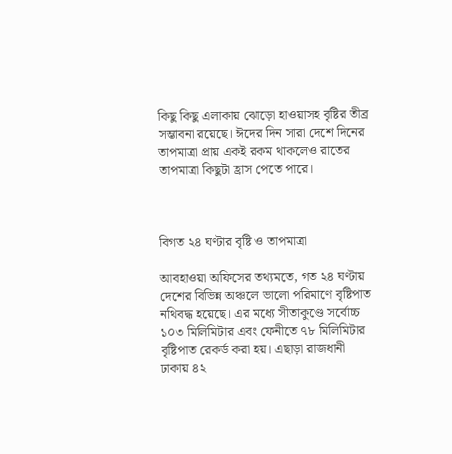কিছু কিছু এলাকায় ঝোড়ো হাওয়াসহ বৃষ্টির তীব্র সম্ভাবনা রয়েছে। ঈদের দিন সারা দেশে দিনের তাপমাত্রা প্রায় একই রকম থাকলেও রাতের তাপমাত্রা কিছুটা হ্রাস পেতে পারে।



বিগত ২৪ ঘণ্টার বৃষ্টি ও তাপমাত্রা

আবহাওয়া অফিসের তথ্যমতে, গত ২৪ ঘণ্টায় দেশের বিভিন্ন অঞ্চলে ভালো পরিমাণে বৃষ্টিপাত নথিবদ্ধ হয়েছে। এর মধ্যে সীতাকুণ্ডে সর্বোচ্চ ১০৩ মিলিমিটার এবং ফেনীতে ৭৮ মিলিমিটার বৃষ্টিপাত রেকর্ড করা হয়। এছাড়া রাজধানী ঢাকায় ৪২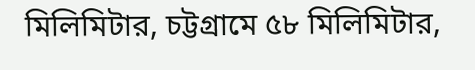মিলিমিটার, চট্টগ্রামে ৫৮ মিলিমিটার,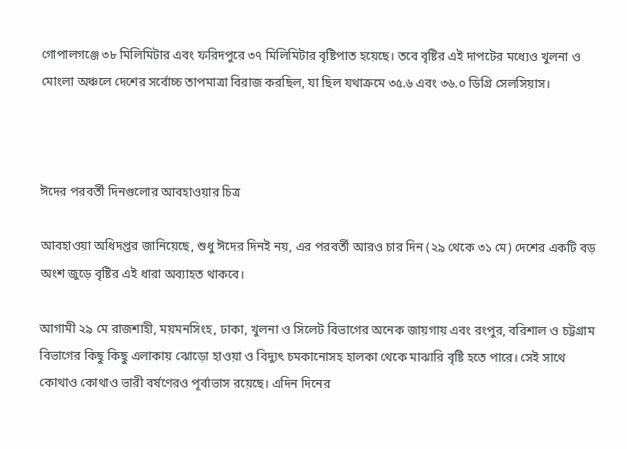গোপালগঞ্জে ৩৮ মিলিমিটার এবং ফরিদপুরে ৩৭ মিলিমিটার বৃষ্টিপাত হয়েছে। তবে বৃষ্টির এই দাপটের মধ্যেও খুলনা ও মোংলা অঞ্চলে দেশের সর্বোচ্চ তাপমাত্রা বিরাজ করছিল, যা ছিল যথাক্রমে ৩৫.৬ এবং ৩৬.০ ডিগ্রি সেলসিয়াস।



ঈদের পরবর্তী দিনগুলোর আবহাওয়ার চিত্র

আবহাওয়া অধিদপ্তর জানিয়েছে, শুধু ঈদের দিনই নয়, এর পরবর্তী আরও চার দিন (২৯ থেকে ৩১ মে) দেশের একটি বড় অংশ জুড়ে বৃষ্টির এই ধারা অব্যাহত থাকবে।

আগামী ২৯ মে রাজশাহী, ময়মনসিংহ, ঢাকা, খুলনা ও সিলেট বিভাগের অনেক জায়গায় এবং রংপুর, বরিশাল ও চট্টগ্রাম বিভাগের কিছু কিছু এলাকায় ঝোড়ো হাওয়া ও বিদ্যুৎ চমকানোসহ হালকা থেকে মাঝারি বৃষ্টি হতে পারে। সেই সাথে কোথাও কোথাও ভারী বর্ষণেরও পূর্বাভাস রয়েছে। এদিন দিনের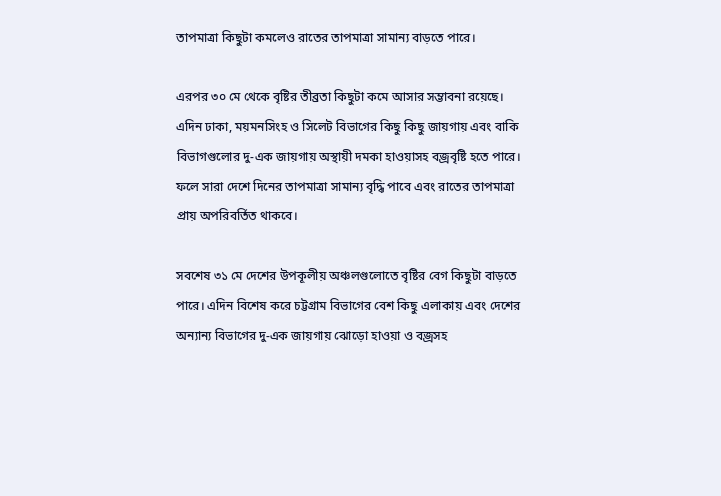তাপমাত্রা কিছুটা কমলেও রাতের তাপমাত্রা সামান্য বাড়তে পারে।

এরপর ৩০ মে থেকে বৃষ্টির তীব্রতা কিছুটা কমে আসার সম্ভাবনা রয়েছে। এদিন ঢাকা, ময়মনসিংহ ও সিলেট বিভাগের কিছু কিছু জায়গায় এবং বাকি বিভাগগুলোর দু-এক জায়গায় অস্থায়ী দমকা হাওয়াসহ বজ্রবৃষ্টি হতে পারে। ফলে সারা দেশে দিনের তাপমাত্রা সামান্য বৃদ্ধি পাবে এবং রাতের তাপমাত্রা প্রায় অপরিবর্তিত থাকবে।

সবশেষ ৩১ মে দেশের উপকূলীয় অঞ্চলগুলোতে বৃষ্টির বেগ কিছুটা বাড়তে পারে। এদিন বিশেষ করে চট্টগ্রাম বিভাগের বেশ কিছু এলাকায় এবং দেশের অন্যান্য বিভাগের দু-এক জায়গায় ঝোড়ো হাওয়া ও বজ্রসহ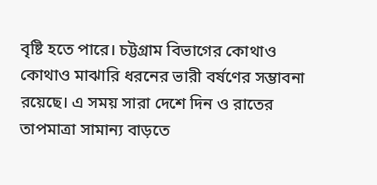বৃষ্টি হতে পারে। চট্টগ্রাম বিভাগের কোথাও কোথাও মাঝারি ধরনের ভারী বর্ষণের সম্ভাবনা রয়েছে। এ সময় সারা দেশে দিন ও রাতের তাপমাত্রা সামান্য বাড়তে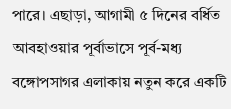পারে। এছাড়া, আগামী ৫ দিনের বর্ধিত আবহাওয়ার পূর্বাভাসে পূর্ব-মধ্য বঙ্গোপসাগর এলাকায় নতুন করে একটি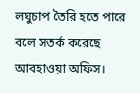লঘুচাপ তৈরি হতে পারে বলে সতর্ক করেছে আবহাওয়া অফিস।